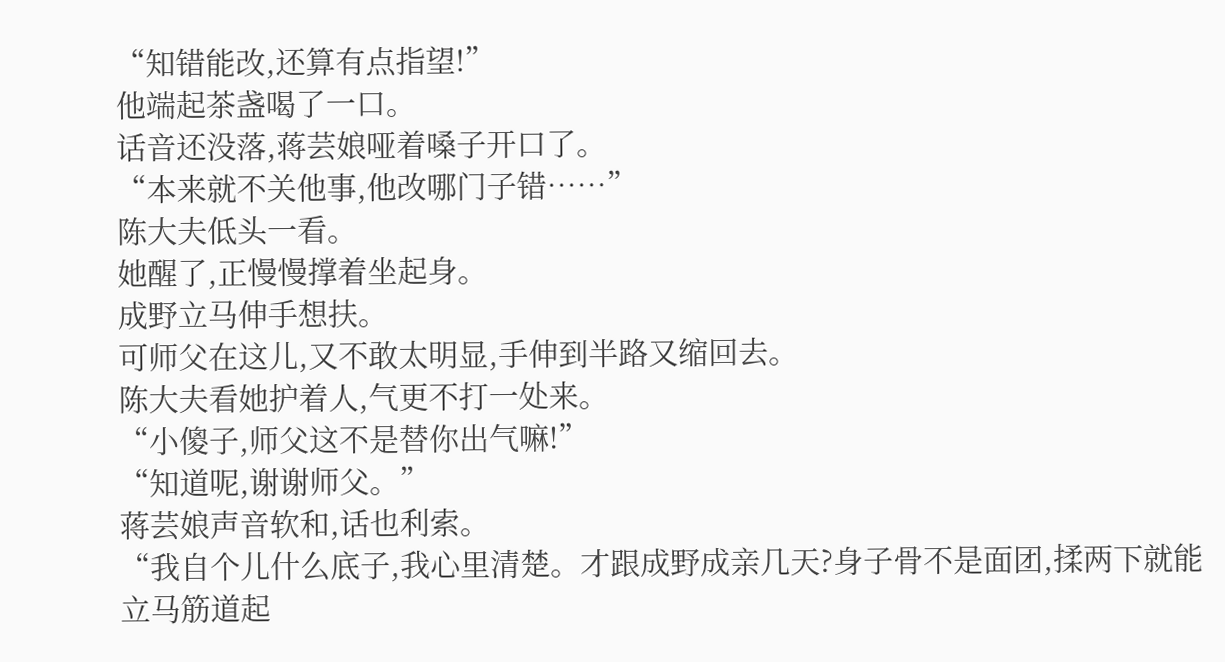“知错能改,还算有点指望!”
他端起茶盏喝了一口。
话音还没落,蒋芸娘哑着嗓子开口了。
“本来就不关他事,他改哪门子错……”
陈大夫低头一看。
她醒了,正慢慢撑着坐起身。
成野立马伸手想扶。
可师父在这儿,又不敢太明显,手伸到半路又缩回去。
陈大夫看她护着人,气更不打一处来。
“小傻子,师父这不是替你出气嘛!”
“知道呢,谢谢师父。”
蒋芸娘声音软和,话也利索。
“我自个儿什么底子,我心里清楚。才跟成野成亲几天?身子骨不是面团,揉两下就能立马筋道起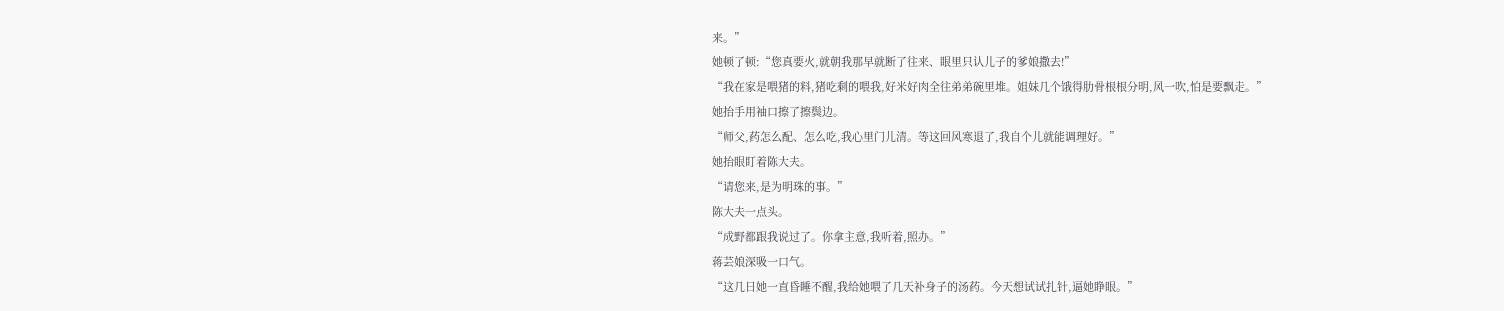来。”
她顿了顿:“您真要火,就朝我那早就断了往来、眼里只认儿子的爹娘撒去!”
“我在家是喂猪的料,猪吃剩的喂我,好米好肉全往弟弟碗里堆。姐妹几个饿得肋骨根根分明,风一吹,怕是要飘走。”
她抬手用袖口擦了擦鬓边。
“师父,药怎么配、怎么吃,我心里门儿清。等这回风寒退了,我自个儿就能调理好。”
她抬眼盯着陈大夫。
“请您来,是为明珠的事。”
陈大夫一点头。
“成野都跟我说过了。你拿主意,我听着,照办。”
蒋芸娘深吸一口气。
“这几日她一直昏睡不醒,我给她喂了几天补身子的汤药。今天想试试扎针,逼她睁眼。”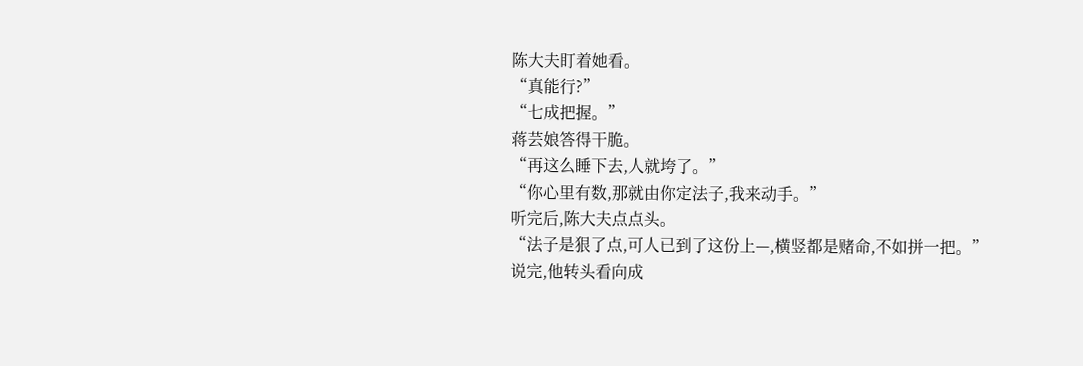陈大夫盯着她看。
“真能行?”
“七成把握。”
蒋芸娘答得干脆。
“再这么睡下去,人就垮了。”
“你心里有数,那就由你定法子,我来动手。”
听完后,陈大夫点点头。
“法子是狠了点,可人已到了这份上—,横竖都是赌命,不如拼一把。”
说完,他转头看向成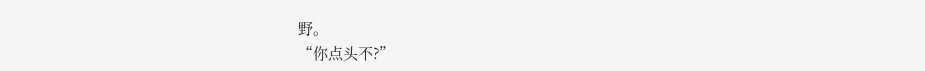野。
“你点头不?”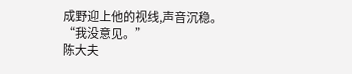成野迎上他的视线,声音沉稳。
“我没意见。”
陈大夫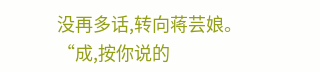没再多话,转向蒋芸娘。
“成,按你说的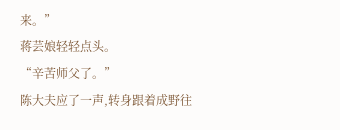来。”
蒋芸娘轻轻点头。
“辛苦师父了。”
陈大夫应了一声,转身跟着成野往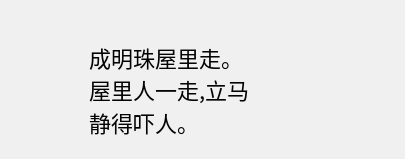成明珠屋里走。
屋里人一走,立马静得吓人。